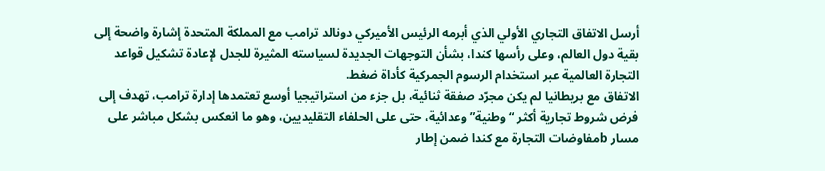أرسل الاتفاق التجاري الأولي الذي أبرمه الرئيس الأميركي دونالد ترامب مع المملكة المتحدة إشارة واضحة إلى بقية دول العالم، وعلى رأسها كندا، بشأن التوجهات الجديدة لسياسته المثيرة للجدل لإعادة تشكيل قواعد التجارة العالمية عبر استخدام الرسوم الجمركية كأداة ضغط.
الاتفاق مع بريطانيا لم يكن مجرّد صفقة ثنائية، بل جزء من استراتيجيا أوسع تعتمدها إدارة ترامب، تهدف إلى فرض شروط تجارية أكثر “وطنية” وعدائية، حتى على الحلفاء التقليديين، وهو ما انعكس بشكل مباشر على مسار bمفاوضات التجارة مع كندا ضمن إطار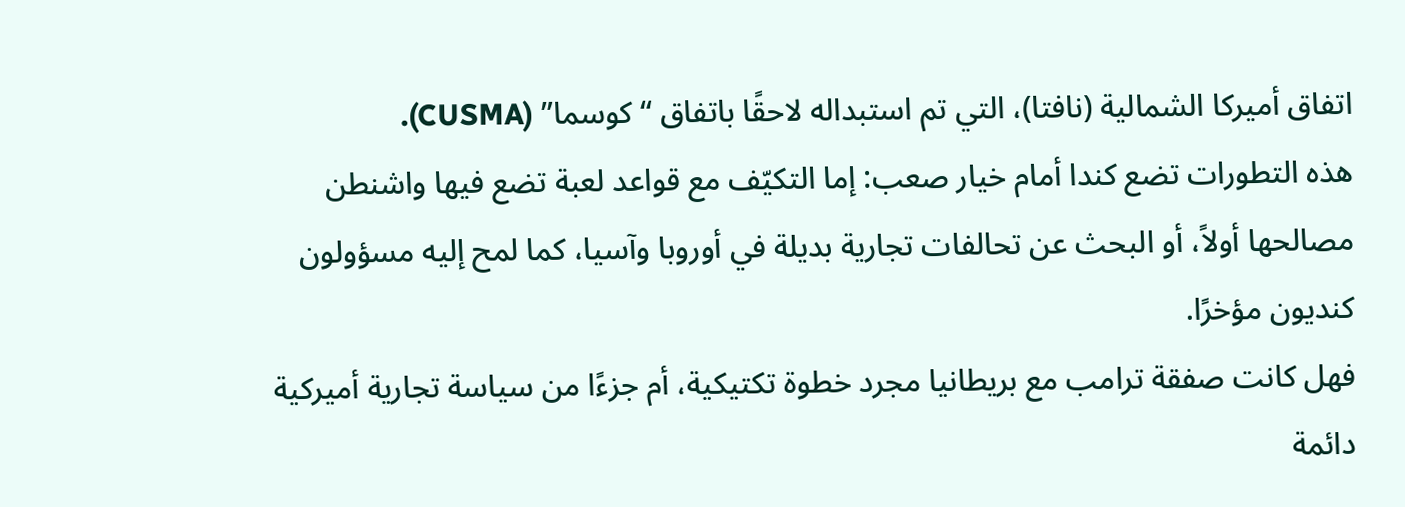اتفاق أميركا الشمالية (نافتا)، التي تم استبداله لاحقًا باتفاق “كوسما” (CUSMA).
هذه التطورات تضع كندا أمام خيار صعب: إما التكيّف مع قواعد لعبة تضع فيها واشنطن مصالحها أولاً، أو البحث عن تحالفات تجارية بديلة في أوروبا وآسيا، كما لمح إليه مسؤولون كنديون مؤخرًا.
فهل كانت صفقة ترامب مع بريطانيا مجرد خطوة تكتيكية، أم جزءًا من سياسة تجارية أميركية دائمة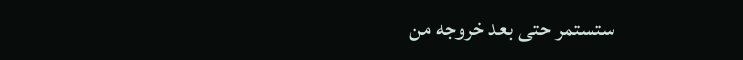ستستمر حتى بعد خروجه من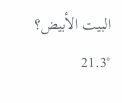البيت الأبيض؟
21.3°